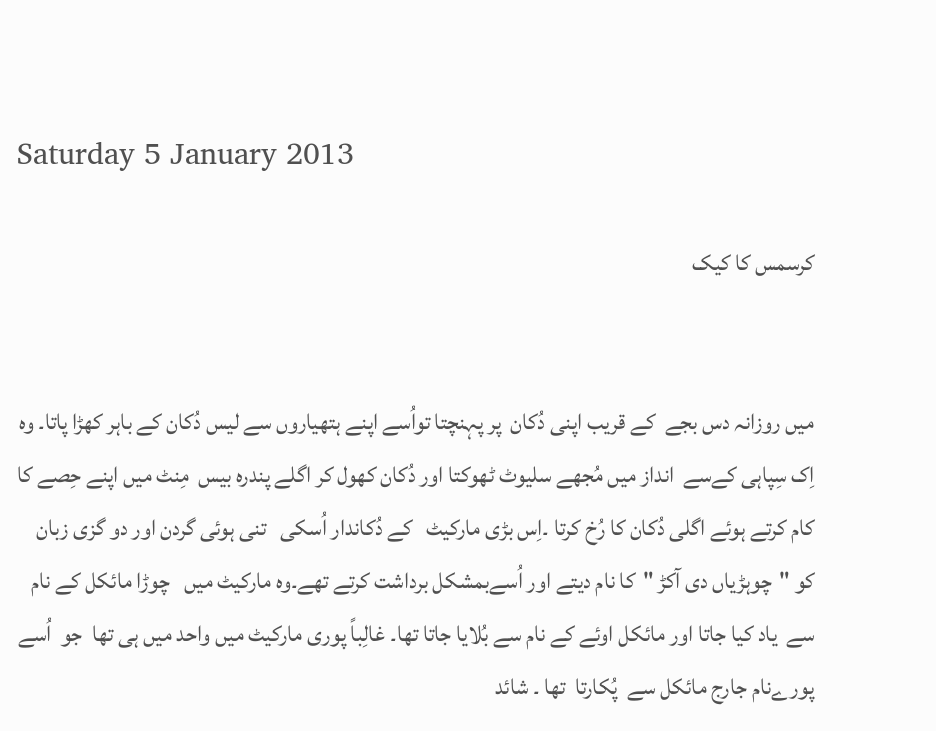Saturday 5 January 2013

کرسمس کا کیک


میں روزانہ دس بجے  کے قریب اپنی دُکان  پر پہنچتا تواُسے اپنے ہتھیاروں سے لیس دُکان کے باہر کھڑا پاتا۔ وہ اِک سِپاہی کےسے  انداز میں مُجھے سلیوٹ ٹھوکتا اور دُکان کھول کر اگلے پندرہ بیس  مِنٹ میں اپنے حِصے کا کام کرتے ہوئے اگلی دُکان کا رُخ کرتا ۔اِس بڑی مارکیٹ   کے دُکاندار اُسکی   تنی ہوئی گردن اور دو گزی زبان   کو "چوہڑیاں دی آکڑ "کا نام دیتے اور اُسےبمشکل برداشت کرتے تھے۔وہ مارکیٹ میں   چوڑا مائکل کے نام سے  یاد کیا جاتا اور مائکل اوئے کے نام سے بُلایا جاتا تھا۔ غالِباً پوری مارکیٹ میں واحد میں ہی تھا  جو  اُسے پورےنام جارج مائکل سے  پُکارتا  تھا ۔ شائد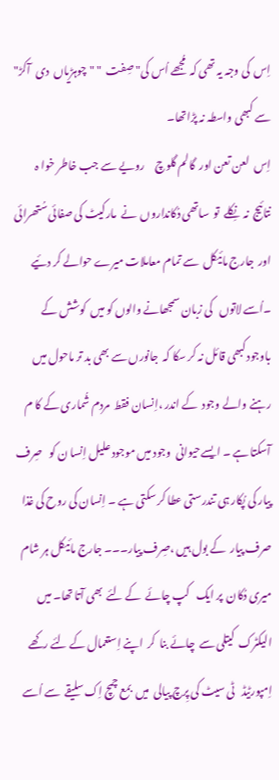اِس  کی وجہ یہ تھی کہ  مُجھے اُس کی" صِفت  " "چوہڑیاں  دی  آکڑ" سے کبھی واسطہ نہ پڑاتھا۔
اِس  لعن تعن اور  گالم گلوچ     رویے سے جب خاطر خوا ہ  نتائیج  نہ  نِکلے  تو  ساتھی دُکانداروں  نے  مارکیٹ کی صفائی سُتھرائی  اور  جارج مائیکل  سے تمام معاملات میرے حوالے کر دئیے ۔اُسے لاتوں   کی زبان سمجھانے والوں کو میں  کوشش کے باوجودکبھی قائل نہ کر سکا کہ  جانورں سے بھی بد تر ماحول میں رہنے والے وجود  کے اندر ،اِنسان فقط  مردم شُماری کے کا م آسکتا ہے ۔ ایسےحیوانی  وجود میں موجود علیل اِنسا ن کو   صِرف  پیار کی پُکار ہی تندرستی عطا کر سکتی ہے ۔ اِنسان کی روح کی غذا صرف پیار  کے بول ہیں ،صِرف پیار۔۔۔ جارج مائیکل ہر شام میری دُکان  پر ایک   کپ چائے  کے لئے  بھی آتا تھا۔ میں الیکٹرک  کیتلی سے  چائے بنا  کر  اپنے اِستعمال کے لئے رکھے اِمپورٹیڈ   ٹی سیٹ کی پِرچ پیالی  میں  بمع چمچ اِک سلیقے  سے اُسے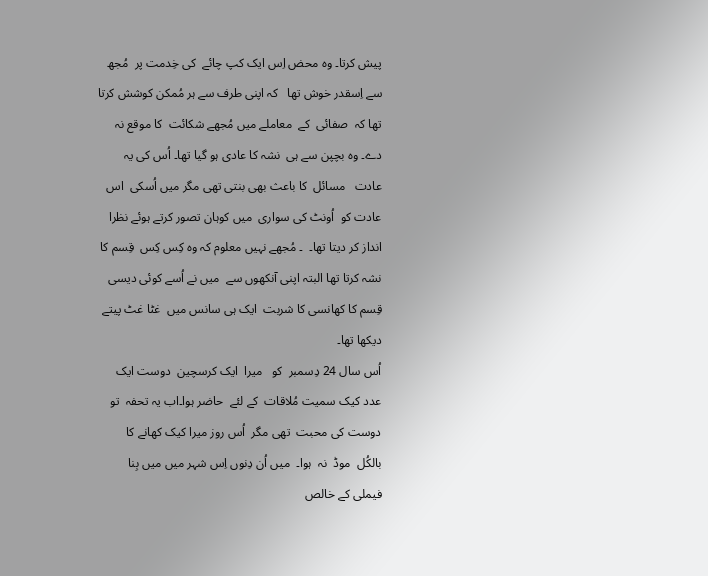پیش کرتا۔ وہ محض اِس ایک کپ چائے  کی خِدمت پر  مُجھ سے اِسقدر خوش تھا   کہ اپنی طرف سے ہر مُمکن کوشش کرتا تھا کہ  صفائی  کے  معاملے میں مُجھے شکائت  کا موقع نہ دے۔ وہ بچپن سے ہی  نشہ کا عادی ہو گیا تھا۔ اُس کی یہ عادت   مسائل  کا باعث بھی بنتی تھی مگر میں اُسکی  اس عادت کو  اُونٹ کی سواری  میں کوہان تصور کرتے ہوئے نظرا انداز کر دیتا تھا۔  ۔ مُجھے نہیں معلوم کہ وہ کِس کِس  قِسم کا نشہ کرتا تھا البتہ اپنی آنکھوں سے  میں نے اُسے کوئی دیسی قِسم کا کھانسی کا شربت  ایک ہی سانس میں  غٹا غٹ پیتے دیکھا تھا۔
اُس سال 24 دِسمبر  کو   میرا  ایک کرسچین  دوست ایک عدد کیک سمیت مُلاقات  کے لئے  حاضر ہوا۔اب یہ تحفہ  تو دوست کی محبت  تھی مگر  اُس روز میرا کیک کھانے کا   بالکُل  موڈ  نہ  ہوا۔  میں اُن دِنوں اِس شہر میں میں بِنا فیملی کے خالص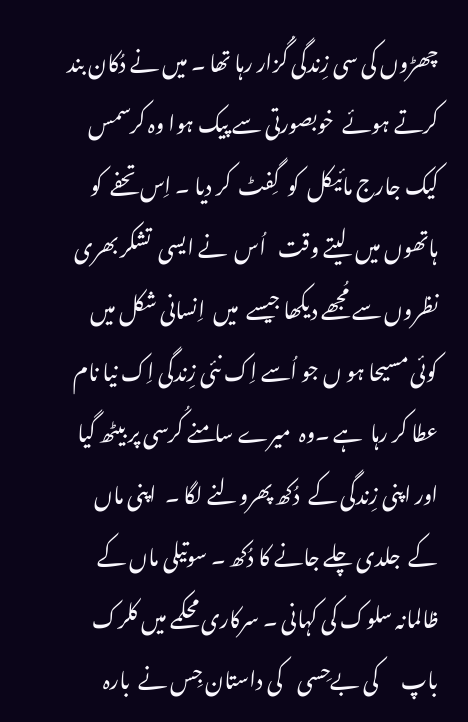چھڑوں کی سی زِندگی گُزار رہا تھا ۔ میں نے دُکان بند  کرتے ہوئے  خوبصورتی سے پیک ہوا وہ کرسمس کیک جارج مائیکل  کو  گِفٹ  کر دیا ۔ اِس تحفے  کو  ہاتھوں میں  لیتے وقت   اُس  نے ایسی  تشکر بھری نظروں سے مُجھے دیکھا جیسے  میں  اِنسانی شکل میں کوئی مسیحا ہو ں جو اُسے اِک نئی زِندگی اِک نیا نام عطا کر رہا  ہے ۔وہ  میرے سامنے کُرسی پر بیٹھ گیا  اور اپنی زِندگی کے  دُکھ پھرولنے لگا ۔  اپنی ماں کے  جلدی چلے جانے کا دُکھ ۔ سوتیلی ماں کے ظالمانہ سلوک کی کہانی ۔ سرکاری محکمے میں کلرک  باپ      کی بےحِسی    کی داستان جِس نے  بارہ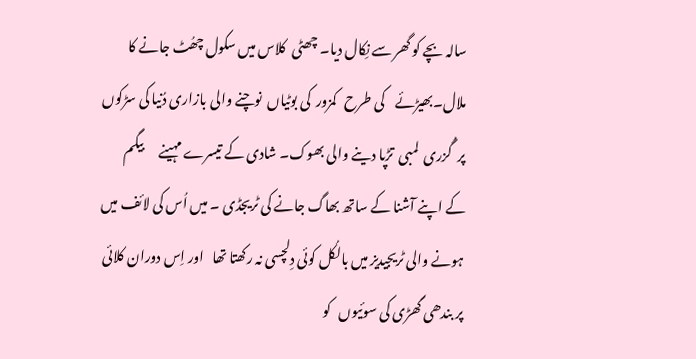سالہ بچے کو گھر سے نِکال دیا۔ چھٹی  کلاس میں سکول چھُٹ جانے کا ملال۔بھیڑئے    کی طرح   کمزور  کی بوٹیاں  نوچنے والی بازاری دُنیا کی سڑکوں  پر  گُزری  لمبی  تڑپا دینے والی بھوک۔ شادی کے تیسرے مہینے      بیگم  کے اپنے آشنا کے ساتھ بھاگ جانے کی ٹریجڈی ۔ میں اُس کی لائف میں ہونے والی ٹریجیدیز میں بالکُل کوئی دِلچسی نہ رکھتا تھا   اور اِس دوران کلائی پر بندھی گھڑی کی سوئیوں   کو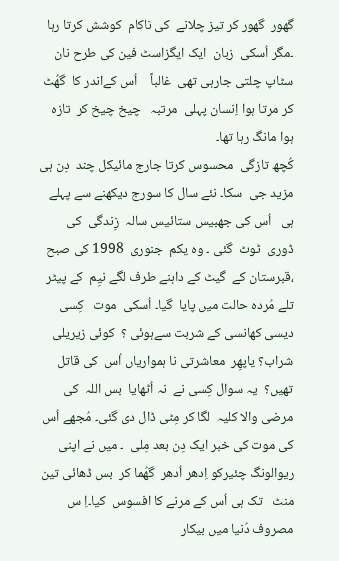گھور  گھور کر تیز چلانے  کی ناکام  کوشش کرتا رہا  ۔مگر اُسکی  زبان  ایک ایگزاسٹ فین کی طرح نان سٹاپ چلتی جارہی تھی  غالباً    اُس کےاندر کا  گھُٹ  کر مرتا ہوا اِنسان پہلی  مرتبہ   چیخ چیخ کر  تازہ ہوا مانگ رہا تھا۔
کُچھ تازگی  محسوس کرتا جارج مائیکل چند  دِن ہی مزید جی  سکا۔ نئے سال کا سورج دیکھنے سے پہلے ہی   اُس کی جھبیس ستائیس سالہ  زِندگی  کی ڈوری  ٹوٹ  گئی ۔ وہ یکم  جنوری  1998 کی صبح ،قبرستان کے  گیٹ کے داہنے طرف لگے نیِم  کے پیٹر  تلے مُردہ حالت میں پایا  گیا۔ اُسکی  موت   کِسی  دیسی کھانسی کے شربت سےہوئی ؟  کوئی زیریلی شراب؟ یاپھِر  معاشرتی نا ہمواریاں اُس  کی قاتل  تھیں؟  یہ سوال کِسی نے  نہ اُٹھایا  بس اللہ  کی مرضی والا کلیہ  لگا کر مِٹی ڈال دی گئی۔ مُجھے اُس کی موت کی خبر ایک دِن بعد مِلی  ۔ میں نے اپنی ریوالونگ چئیرکو اِدھر اُدھر  گھُما کر  بس ڈھائی تین  منٹ   تک ہی اُس کے مرنے کا افسوس  کیا۔اِ س مصروف دُنیا میں بیکار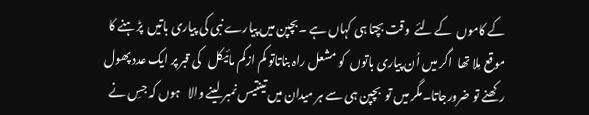کے کاموں  کے لئے  وقت بچتا ہی کہاں ہے ۔بچپن میں پیارے نبی کی پیاری باتیں  پڑہنے کا موقع مِلا تھا  اگر میں اُن پیاری باتوں  کو مشعل راہ بناتاتو کم ازکم مائیکل   کی قبر پر ایک عدد پھول رکھنے تو ضرورجاتا۔مگر میں تو  بچپن ہی سے ہر میدان میں تینتیس نمبر لینے والا   ہوں کہ جسِ نے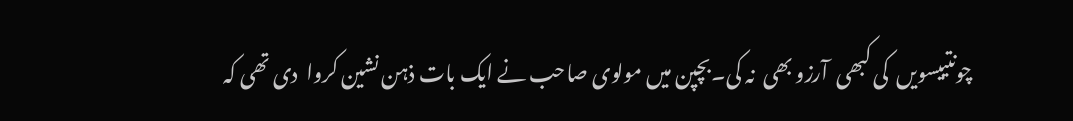چونتییسویں  کی کبھی  آرزو بھی  نہ کی۔بچپن میں مولوی صاحب نے ایک بات ذہن نشین کروا  دی تھی کہ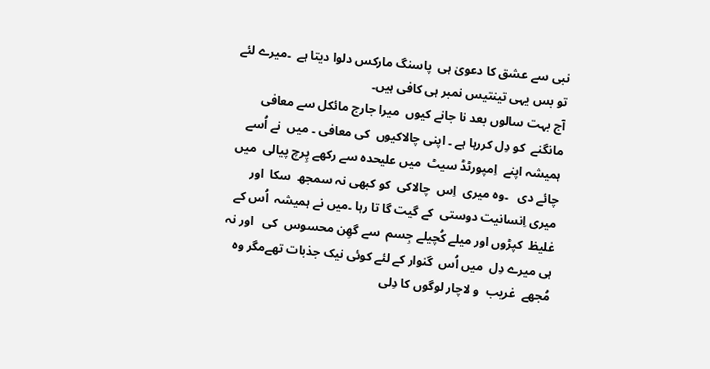نبی سے عشق کا دعویٰ ہی  پاسنگ مارکس دلوا دیتا ہے  ۔میرے لئے تو بس یہی تینتیس نمبر ہی کافی ہیں۔
آج بہت سالوں بعد نا جانے کیوں  میرا جارج مائکل سے معافی  مانگنے  کو دِل کررہا ہے ۔ اپنی چالاکیوں  کی معافی ۔ میں  نے اُسے  ہمیشہ اپنے  اِمپورٹڈ سیٹ  میں علیحدہ سے رکھے پِرچ پیالی  میں چائے دی   ۔وہ میری  اِس  چالاکی  کو کبھی نہ سمجھ  سکا  اور  میری اِنسانیت دوستی  کے گیت گا تا رہا ۔میں نے ہمیشہ  اُس کے غلیظ  کپڑوں اور میلے کُچیلے جِسم  سے گھِن محسوس  کی   اور نہ ہی میرے دِل  میں اُس  گنوار کے لئے کوئی نیک جذبات تھےمگر وہ مُجھے  غریب  و لاچار لوگوں کا دِلی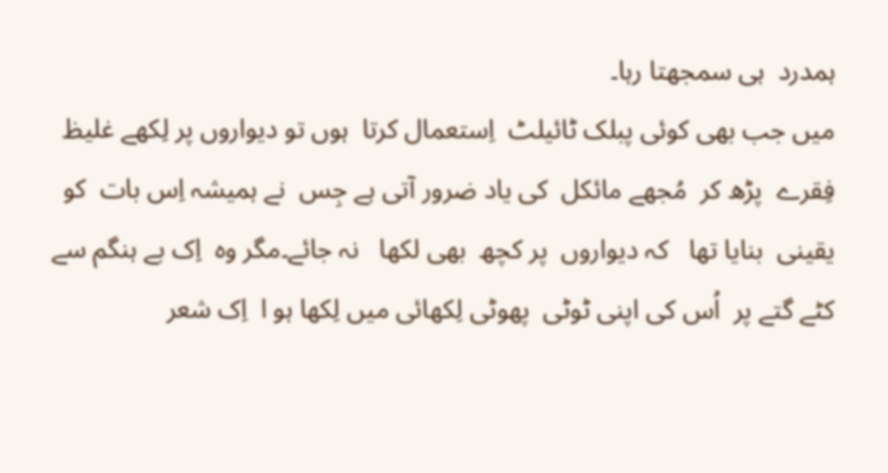ہمدرد  ہی سمجھتا رہا۔
میں جب بھی کوئی پبلک ٹائیلٹ  اِستعمال کرتا  ہوں تو دیواروں پر لِکھے غلیظ فِقرے  پڑھ کر  مُجھے مائکل  کی یاد ضرور آتی ہے جِس  نے ہمیشہ اِس بات  کو یقینی  بنایا تھا   کہ دیواروں  پر کچھ  بھی لکھا   نہ جائے۔مگر وہ  اِک بے ہنگم سے کٹے گتے پر  اُس کی اپنی ٹوٹی  پھوٹی لِکھائی میں لِکھا ہو ا  اِک شعر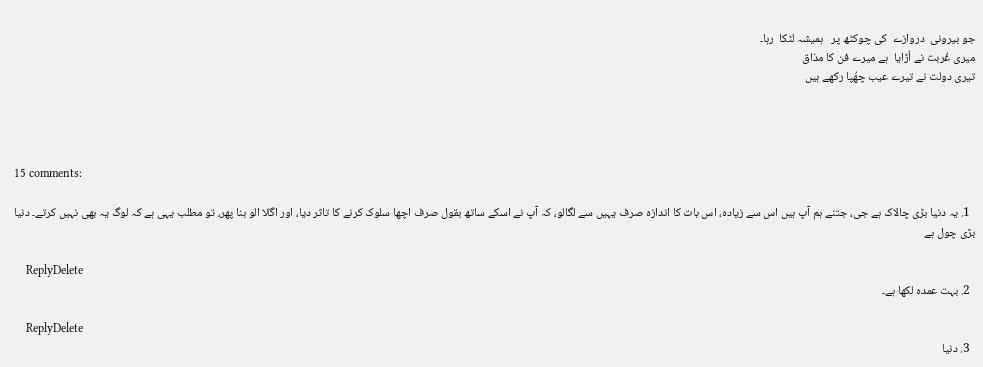جو بیرونی  دروازے  کی چوکٹھ پر   ہمیشہ لٹکا  رہا۔
میری غُربت نے اُڑایا  ہے میرے فن کا مذاق
تیری دولت نے تیرے عیب چھُپا رکھے ہیں




15 comments:

  1. یہ دنیا بڑی چالاک ہے جی، جتنے ہم آپ ہیں اس سے زیادہ، اس بات کا اندازہ صرف یہیں سے لگالو، کہ آپ نے اسکے ساتھ بقول صرف اچھا سلوک کرنے کا تاثر دیا، اور اگلا الو بنا پھر، تو مطلب یہی ہے کہ لوگ یہ بھی نہیں کرتے۔ دنیا بڑی چول ہے

    ReplyDelete
  2. بہت عمدہ لکھا ہے۔

    ReplyDelete
  3. دنیا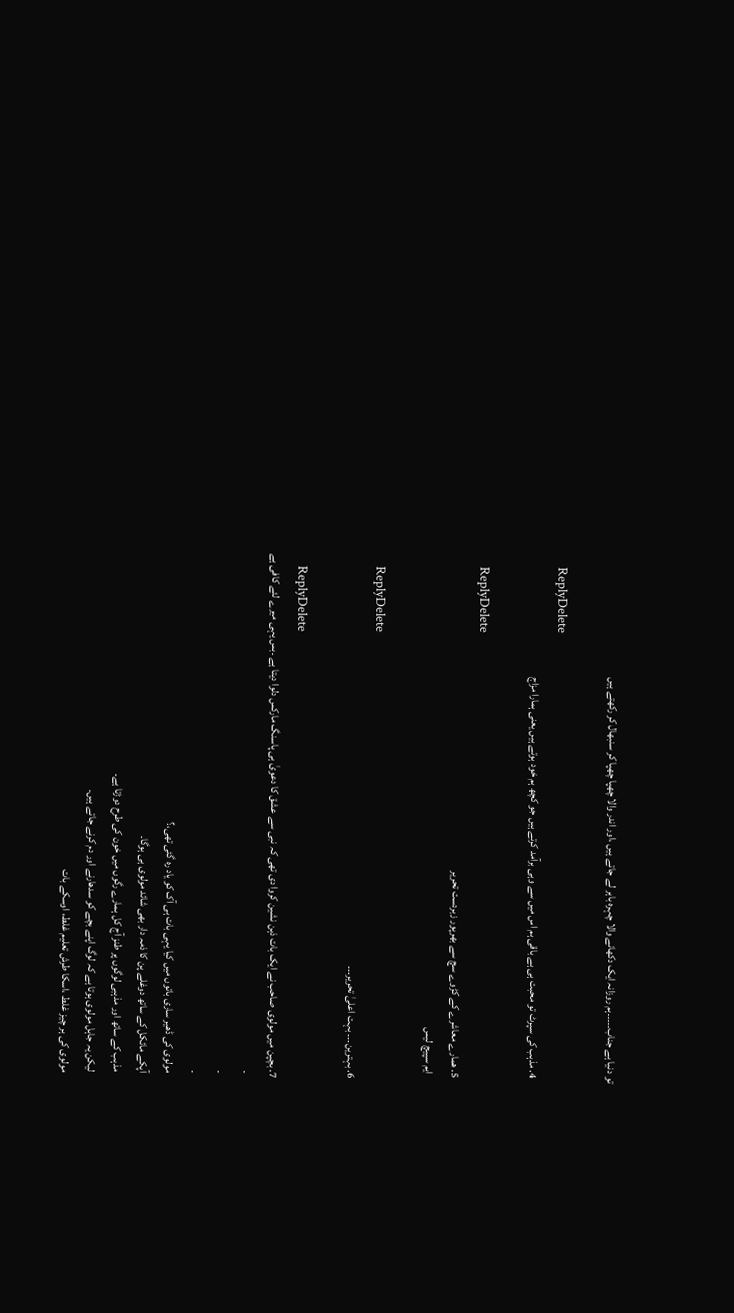تو دنیا ہے جناب۔۔۔۔۔ہم روزانہ ایک دکھانے والا چہرہ باہر لے جاتے ہیں ،اور اندر والا چھپا چھپا کر سنبھال کر رکھتے ہیں

    ReplyDelete
  4. مذہب کی سپرٹ تو محبت ہی ہے باقی ہم اس میں سے وہی برآمد کرتے ہیں جو کچھ ہم خود ہوتے ہیں یعنی ہمارا مزاج

    ReplyDelete
  5. ھمارے معاشرے کے کڑوے سچ سے بھرپور زبردست تحریر
    ایم سپیچ لیس

    ReplyDelete
  6. بہترین۔۔۔ بہت اعلیٰ تحریر۔۔۔

    ReplyDelete
  7. بچپن میں مولوی صاحب نے ایک بات ذہن نشین کروا دی تھی کہ نبی سے عشق کا دعویٰ ہی پاسنگ مارکس دلوا دیتا ہے ۔بس یہی میرے لئے کافی ہے
    ۔
    ۔
    ۔
    مولوی کی ڈھیر ساری باتوں میں کیا یہی بات ہی آک کو یاد رہ گئی تھی،؟
    آپکے مائکل کے ساتھ دوغلے پن کا ذمہ دار بھی شائد مولوی ہی ہوگا۔
    مذہب کے ساتھ اور مذہبی لوگوں پر طنز آج کل ہمارے رگوں میں خون کی طرح دوڑتا ہے۔
    لیکن یہ جاہل مولوی ہوتا ہے کہ لوگ اپنے بچے کو سدھارنے اور دم کرنے جاتے ہیں۔
    مولوی کی ہر چیز غلط ،اسکا طرش تعلیم غلط، اوسکے بات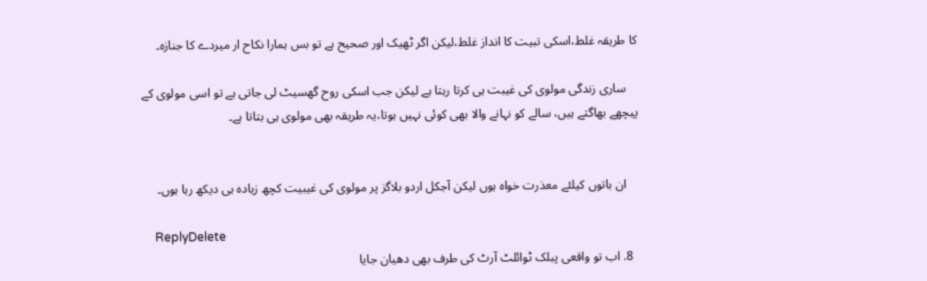کا طریقہ غلط،اسکی تبیت کا انداز غلط،لیکن اگر ٹھیک اور صحیح ہے تو بس ہمارا نکاح ار میردے کا جنازہ۔

    ساری زندگی مولوی کی غیبت ہی کرتا رہتا ہے لیکن جب اسکی روح گھسیٹ لی جاتی ہے تو اسی مولوی کے پیچھے بھاگتے ہیں، سالے کو نہانے والا بھی کوئی نہیں ہوتا،یہ طریقہ بھی مولوی ہی بتاتا ہے۔


    ان باتوں کیلئے معذرت خواہ ہوں لیکن آجکل اردو بلاگز پر مولوی کی غیبیت کچھ زیادہ ہی دیکھ رہا ہوں۔

    ReplyDelete
  8. اب تو واقعی پبلک ٹوائلٹ آرٹ کی طرف بھی دھیان جایا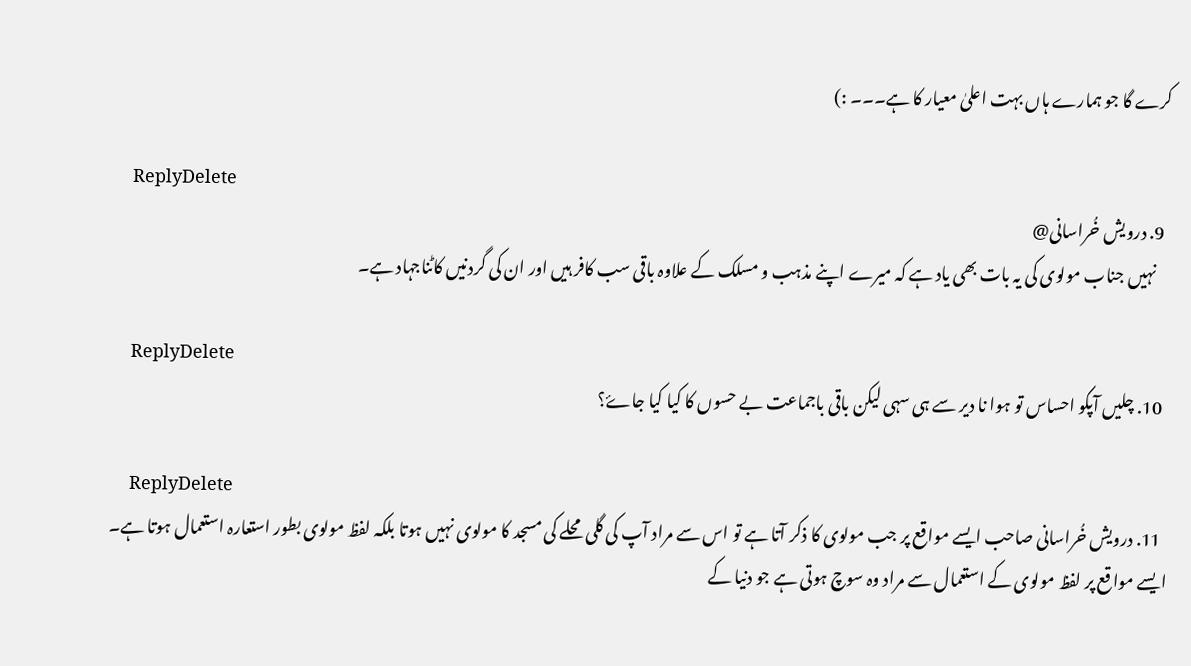کرے گا جو ہمارے ہاں بہت اعلیٰ معیار کا ہے۔۔۔ :)

    ReplyDelete
  9. درویش خُراسانی@
    نہیں جناب مولوی کی یہ بات بھی یاد ہے کہ میرے اپنے مذہب و مسلک کے علاوہ باقی سب کافر ہیں اور ان کی گردنیں کاٹناجہاد ہے۔

    ReplyDelete
  10. چلیں آپکو احساس تو ہوا نا دیر سے ہی سہی لیکن باقی باجماعت بے حسوں کا کیا کیا جاۓ؟

    ReplyDelete
  11. درویش خُراسانی صاحب ایسے مواقع پر جب مولوی کا ذکر آتا ہے تو اس سے مراد آپ کی گلی محلے کی مسجد کا مولوی نہیں ہوتا بلکہ لفظ مولوی بطور استعارہ استعمال ہوتا ہے۔ ایسے مواقع پر لفظ مولوی کے استعمال سے مراد وہ سوچ ہوتی ہے جو دنیا کے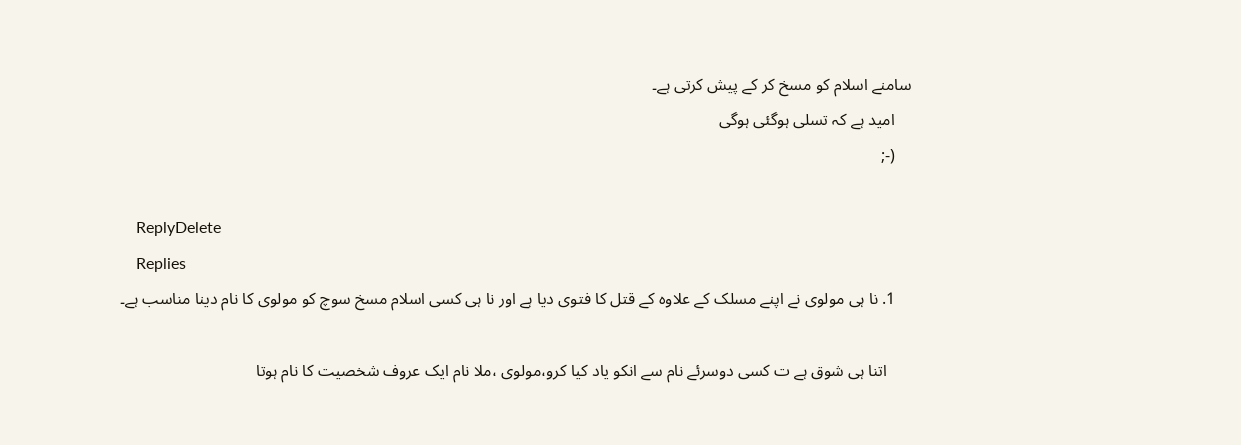سامنے اسلام کو مسخ کر کے پیش کرتی ہے۔
    امید ہے کہ تسلی ہوگئی ہوگی
    (-;

    ReplyDelete
    Replies
    1. نا ہی مولوی نے اپنے مسلک کے علاوہ کے قتل کا فتوی دیا ہے اور نا ہی کسی اسلام مسخ سوچ کو مولوی کا نام دینا مناسب ہے۔

      اتنا ہی شوق ہے ت کسی دوسرئے نام سے انکو یاد کیا کرو،مولوی ،ملا نام ایک عروف شخصیت کا نام ہوتا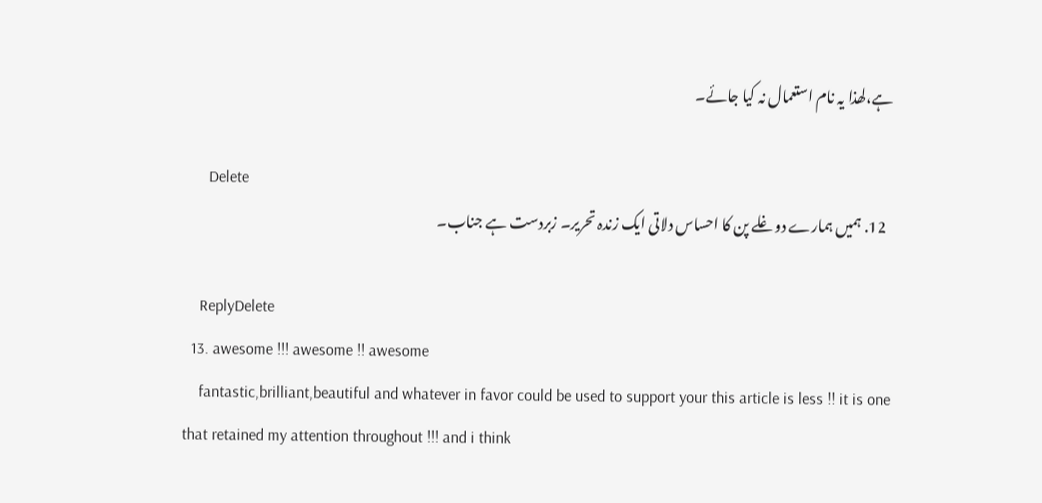ہے،لھذا یہ نام استعمال نہ کیا جائے۔

      Delete
  12. ہمیں ہمارے دوغلے پن کا احساس دلاتی ایک زندہ تحریر۔ زبردست ہے جناب۔

    ReplyDelete
  13. awesome !!! awesome !! awesome
    fantastic,brilliant,beautiful and whatever in favor could be used to support your this article is less !! it is one that retained my attention throughout !!! and i think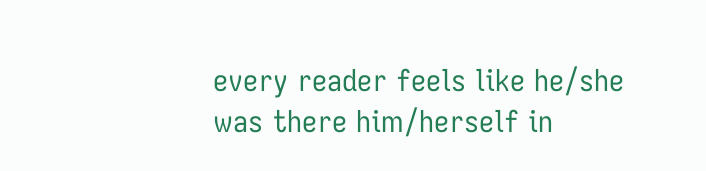every reader feels like he/she was there him/herself in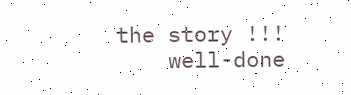the story !!!
    well-done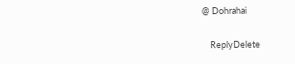@ Dohrahai

    ReplyDelete